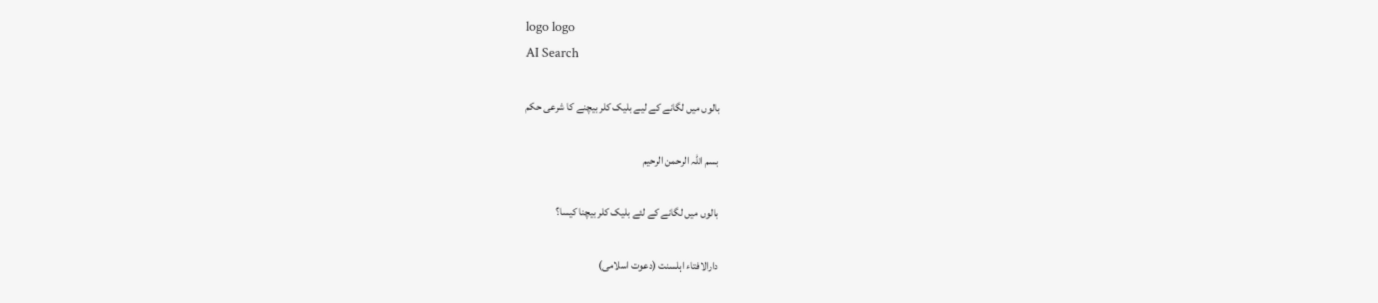logo logo
AI Search

بالوں میں لگانے کے لیے بلیک کلر بیچنے کا شرعی حکم

بسم اللہ الرحمن الرحیم

بالوں میں لگانے کے لئے بلیک کلر بیچنا کیسا؟

دارالافتاء اہلسنت (دعوت اسلامی)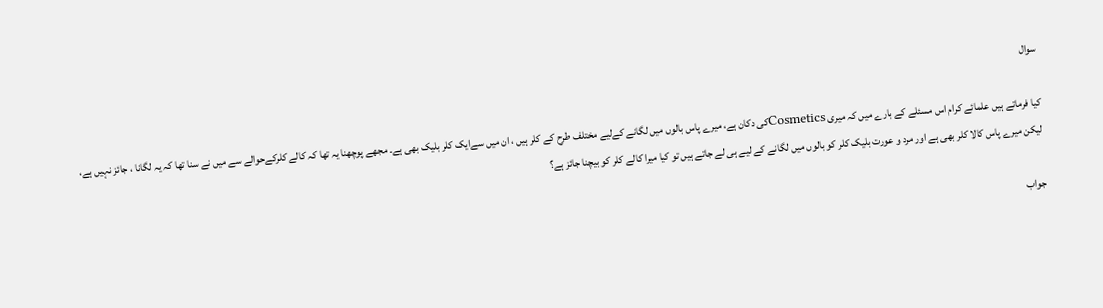سوال

کیا فرماتے ہیں علمائے کرام اس مسئلے کے بارے میں کہ میری Cosmeticsکی دکان ہے، میرے پاس بالوں میں لگانے کےلیے مختلف طرح کے کلر ہیں ، ان میں سےایک کلر بلیک بھی ہے۔ مجھے پوچھنا یہ تھا کہ کالے کلرکےحوالے سے میں نے سنا تھا کہ یہ لگانا ، جائز نہیں ہے، لیکن میرے پاس کالا کلر بھی ہے اور مرد و عورت بلیک کلر کو بالوں میں لگانے کے لیے ہی لے جاتے ہیں تو کیا میرا کالے کلر کو بیچنا جائز ہے؟

جواب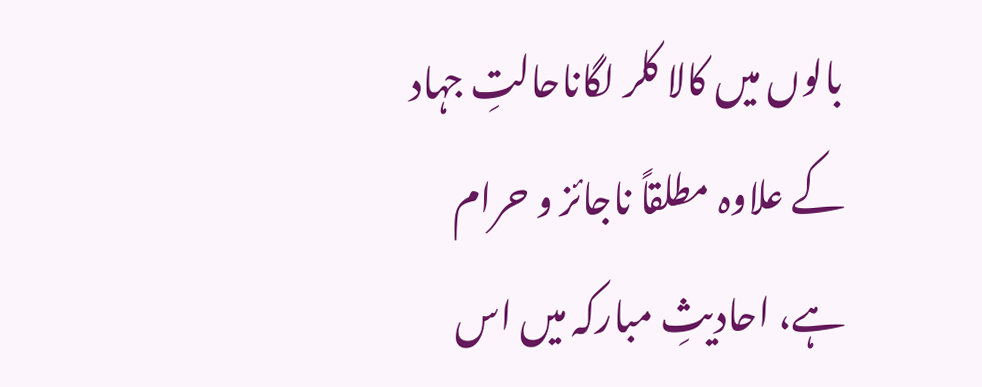بالوں میں کالا کلر لگاناحالتِ جہاد کے علاوہ مطلقاً ناجائز و حرام ہے، احادیثِ مبارکہ میں اس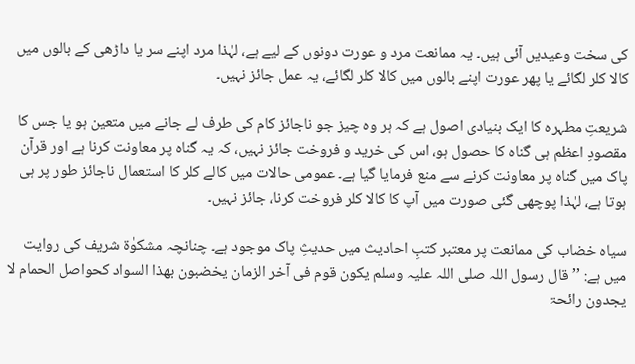کی سخت وعیدیں آئی ہیں۔ یہ ممانعت مرد و عورت دونوں کے لیے ہے، لہٰذا مرد اپنے سر یا داڑھی کے بالوں میں کالا کلر لگائے یا پھر عورت اپنے بالوں میں کالا کلر لگائے، یہ عمل جائز نہیں۔

شریعتِ مطہرہ کا ایک بنیادی اصول ہے کہ ہر وہ چیز جو ناجائز کام کی طرف لے جانے میں متعین ہو یا جس کا مقصودِ اعظم ہی گناہ کا حصول ہو، اس کی خرید و فروخت جائز نہیں، کہ یہ گناہ پر معاونت کرنا ہے اور قرآن پاک میں گناہ پر معاونت کرنے سے منع فرمایا گیا ہے۔ عمومی حالات میں کالے کلر کا استعمال ناجائز طور پر ہی ہوتا ہے، لہٰذا پوچھی گئی صورت میں آپ کا کالا کلر فروخت کرنا، جائز نہیں۔

سیاہ خضاب کی ممانعت پر معتبر کتبِ احادیث میں حدیثِ پاک موجود ہے۔ چنانچہ مشکوٰۃ شریف کی روایت میں ہے: ’’قال رسول اللہ صلی اللہ علیہ وسلم یکون قوم فی آخر الزمان یخضبون بھذا السواد کحواصل الحمام لا یجدون رائحۃ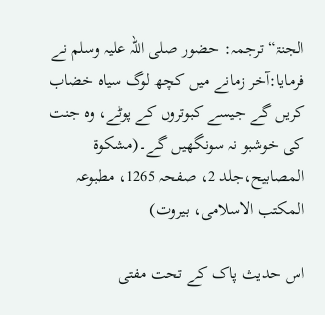الجنۃ“ ترجمہ: حضور صلی اللہ علیہ وسلم نے فرمایا:آخر زمانے میں کچھ لوگ سیاہ خضاب کریں گے جیسے کبوتروں کے پوٹے، وہ جنت کی خوشبو نہ سونگھیں گے۔(مشكوة المصابيح،جلد 2، صفحہ 1265، مطبوعہ المکتب الاسلامی، بیروت)

اس حدیث پاک کے تحت مفتی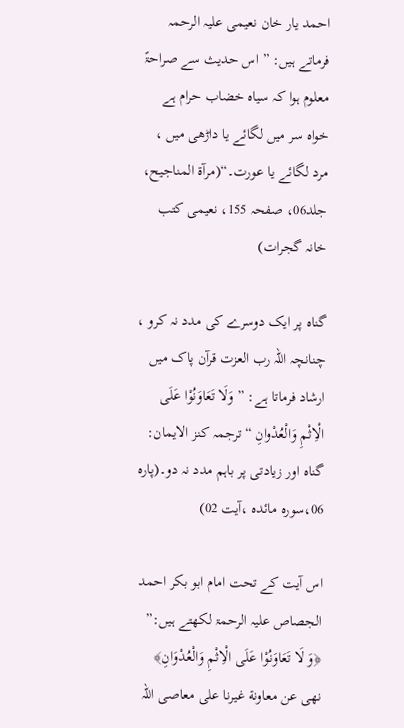احمد یار خان نعیمی علیہ الرحمہ فرماتے ہیں: ” اس حدیث سے صراحۃً معلوم ہوا کہ سیاہ خضاب حرام ہے خواہ سر میں لگائے یا داڑھی میں ، مرد لگائے یا عورت۔“(مرآۃ المناجیح، جلد06، صفحہ 155، نعیمی کتب خانہ گجرات)

گناہ پر ایک دوسرے کی مدد نہ کرو ، چنانچہ اللہ رب العزت قرآن پاک میں ارشاد فرماتا ہے: ” وَلَا تَعَاوَنُوْا عَلَی الْاِثْمِ وَالْعُدْوانِ “ ترجمہ کنز الایمان: گناہ اور زیادتی پر باہم مدد نہ دو۔(پارہ 06،سورہ مائدہ ،آیت 02)

اس آیت کے تحت امام ابو بکر احمد الجصاص علیہ الرحمۃ لکھتے ہیں:” ﴿وَ لَا تَعَاوَنُوْا عَلَى الْاِثْمِ وَالْعُدْوَانِ﴾ نهی عن معاونة غيرنا على معاصی اللہ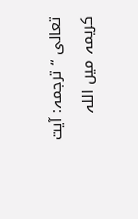تعالى “ ترجمہ: آیت کریمہ میں اللہ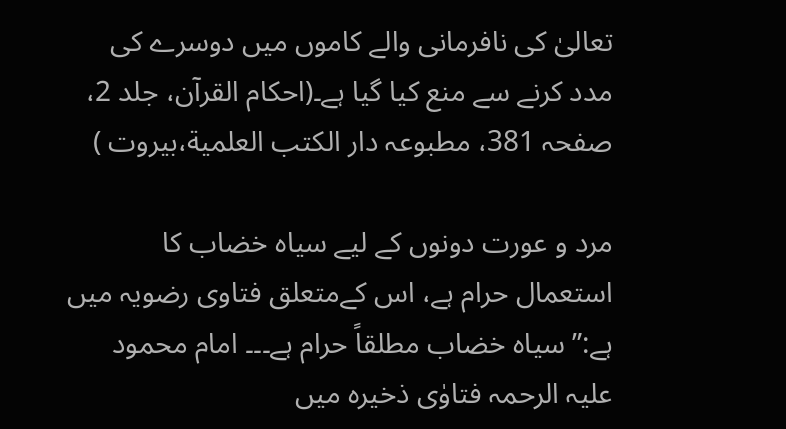تعالیٰ کی نافرمانی والے کاموں میں دوسرے کی مدد کرنے سے منع کیا گیا ہے۔(احکام القرآن، جلد 2، صفحہ 381، مطبوعہ دار الكتب العلمية،بیروت )

مرد و عورت دونوں کے لیے سیاہ خضاب کا استعمال حرام ہے، اس کےمتعلق فتاوی رضویہ میں ہے:”سیاہ خضاب مطلقاً حرام ہے۔۔۔ امام محمود علیہ الرحمہ فتاوٰی ذخیرہ میں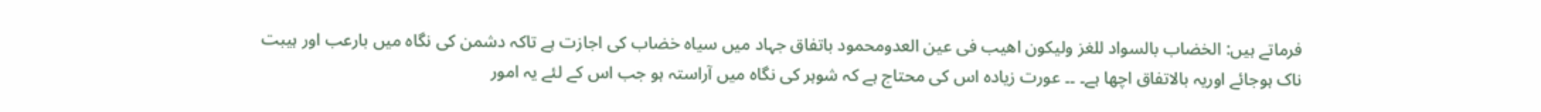فرماتے ہیں: الخضاب بالسواد للغز ولیکون اھیب فی عین العدومحمود باتفاق جہاد میں سیاہ خضاب کی اجازت ہے تاکہ دشمن کی نگاہ میں بارعب اور ہیبت ناک ہوجائے اوریہ بالاتفاق اچھا ہے۔ ۔۔ عورت زیادہ اس کی محتاج ہے کہ شوہر کی نگاہ میں آراستہ ہو جب اس کے لئے یہ امور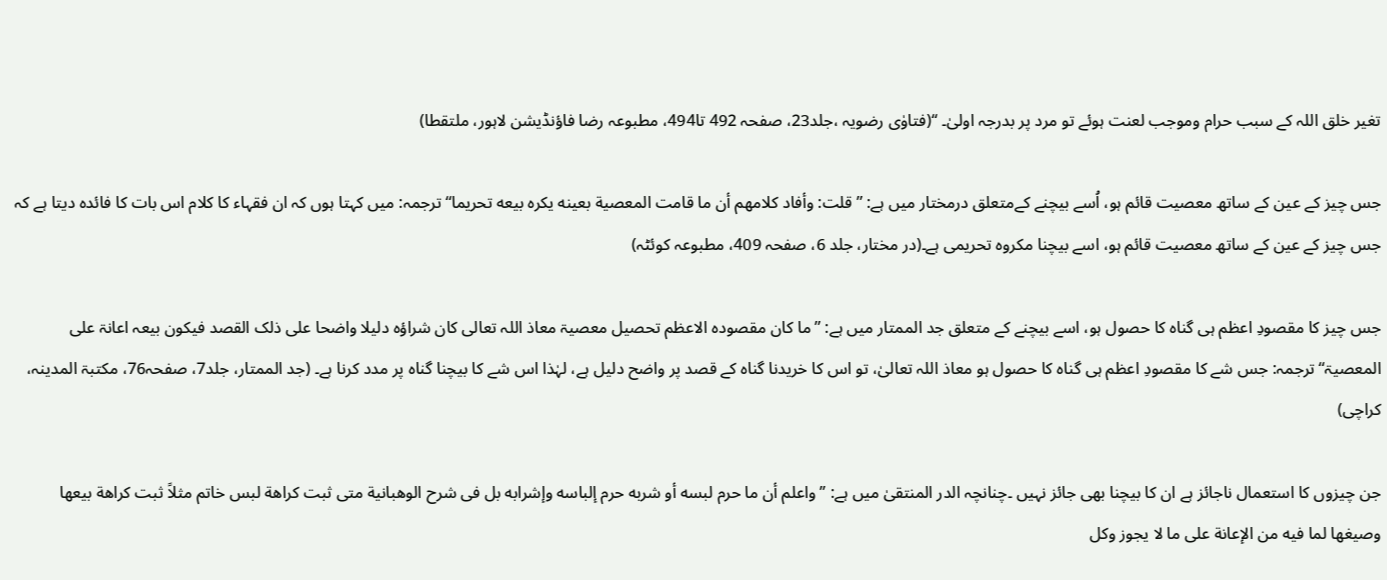تغیر خلق اللہ کے سبب حرام وموجب لعنت ہوئے تو مرد پر بدرجہ اولیٰ۔ ‘‘(فتاوٰی رضویہ ،جلد23، صفحہ 492 تا494، مطبوعہ رضا فاؤنڈیشن لاہور، ملتقطا)

جس چیز کے عین کے ساتھ معصیت قائم ہو، اُسے بیچنے کےمتعلق درمختار میں ہے: ”قلت: وأفاد كلامهم أن ما قامت المعصية بعينه يكره بيعه تحريما“ ترجمہ: میں کہتا ہوں کہ ان فقہاء کا کلام اس بات کا فائدہ دیتا ہے کہ جس چیز کے عین کے ساتھ معصیت قائم ہو، اسے بیچنا مکروہ تحریمی ہے۔(در مختار، جلد 6، صفحہ 409، مطبوعہ کوئٹہ)

جس چیز کا مقصودِ اعظم ہی گناہ کا حصول ہو، اسے بیچنے کے متعلق جد الممتار میں ہے: ”ما کان مقصودہ الاعظم تحصیل معصیۃ معاذ اللہ تعالی کان شراؤہ دلیلا واضحا علی ذلک القصد فیکون بیعہ اعانۃ علی المعصیۃ“ ترجمہ: جس شے کا مقصودِ اعظم ہی گناہ کا حصول ہو معاذ اللہ تعالیٰ، تو اس کا خریدنا گناہ کے قصد پر واضح دلیل ہے، لہٰذا اس شے کا بیچنا گناہ پر مدد کرنا ہے۔ (جد الممتار، جلد7، صفحہ76، مکتبۃ المدینہ، کراچی)

جن چیزوں کا استعمال ناجائز ہے ان کا بیچنا بھی جائز نہیں ۔چنانچہ الدر المنتقیٰ میں ہے: ’’واعلم أن ما حرم لبسه أو شربه حرم إلباسه وإشرابه بل فی شرح الوهبانية متى ثبت كراهة لبس خاتم مثلاً ثبت كراهة بيعها وصيغها لما فيه من الإعانة على ما لا يجوز وكل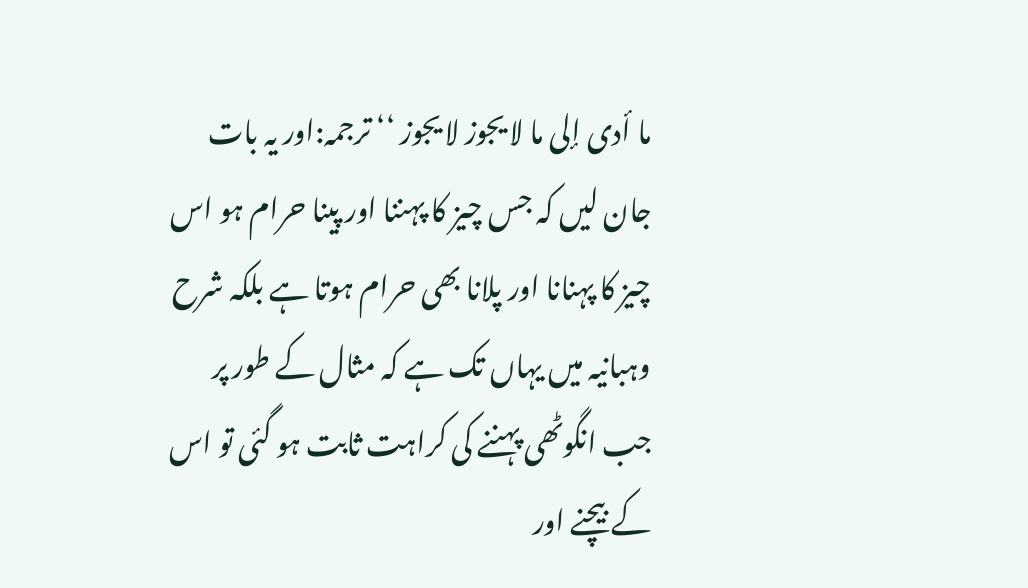ما أدى إلى ما لا يجوز لا يجوز ‘‘ ترجمہ:اور یہ بات جان لیں کہ جس چیز کا پہننا اور پینا حرام ہو اس چیز کا پہنانا اور پلانا بھی حرام ہوتا ہے بلکہ شرح وہبانیہ میں یہاں تک ہے کہ مثال کے طور پر جب انگوٹھی پہننے کی کراہت ثابت ہو گئی تو اس کے بیچنے اور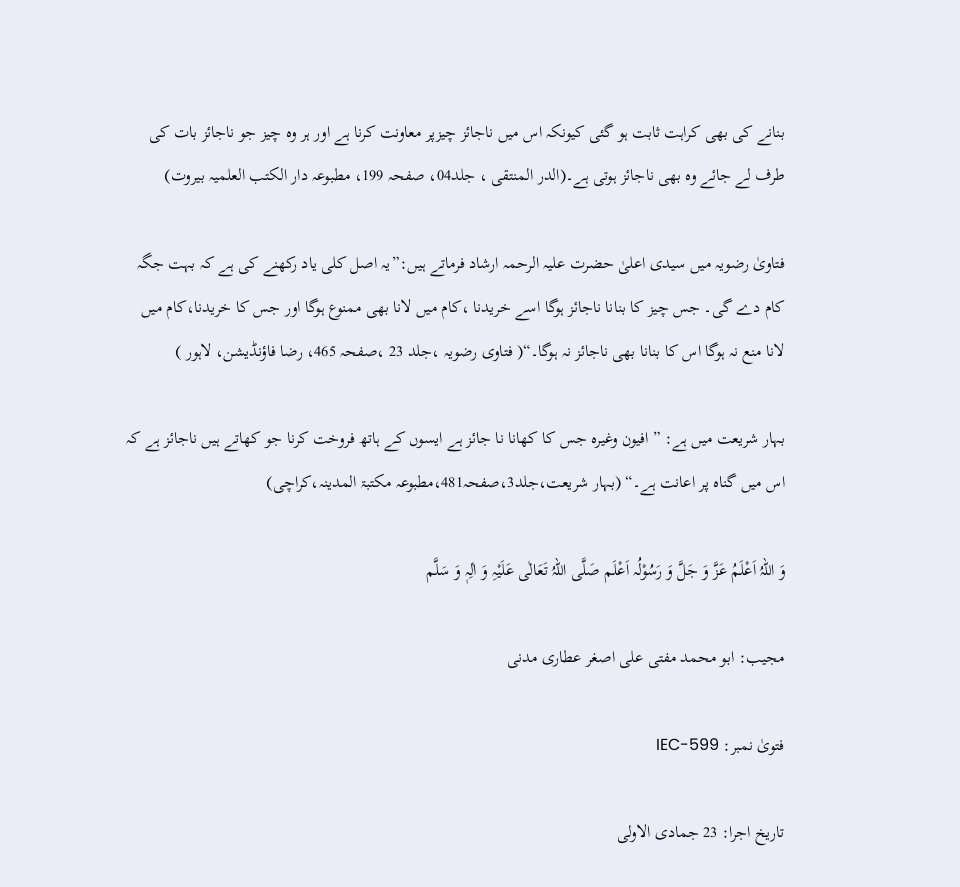بنانے کی بھی کراہت ثابت ہو گئی کیونکہ اس میں ناجائز چیزپر معاونت کرنا ہے اور ہر وہ چیز جو ناجائز بات کی طرف لے جائے وہ بھی ناجائز ہوتی ہے۔(الدر المنتقی ، جلد04، صفحہ 199، مطبوعہ دار الکتب العلمیہ بیروت)

فتاویٰ رضویہ میں سیدی اعلیٰ حضرت علیہ الرحمہ ارشاد فرماتے ہیں:”یہ اصل کلی یاد رکھنے کی ہے کہ بہت جگہ کام دے گی۔ جس چیز کا بنانا ناجائز ہوگا اسے خریدنا ،کام میں لانا بھی ممنوع ہوگا اور جس کا خریدنا،کام میں لانا منع نہ ہوگا اس کا بنانا بھی ناجائز نہ ہوگا۔“( فتاوی رضویہ ،جلد 23 ،صفحہ 465، رضا فاؤنڈیشن، لاہور )

بہار شریعت میں ہے: ” افیون وغیرہ جس کا کھانا نا جائز ہے ایسوں کے ہاتھ فروخت کرنا جو کھاتے ہیں ناجائز ہے کہ اس میں گناہ پر اعانت ہے۔“ (بہار شریعت،جلد3،صفحہ481،مطبوعہ مکتبۃ المدینہ،کراچی)

وَ اللہُ اَعْلَمُ عَزَّ وَ جَلَّ وَ رَسُوْلُہ اَعْلَم صَلَّی اللہُ تَعَالٰی عَلَیْہِ وَ اٰلِہٖ وَ سَلَّم

مجیب: ابو محمد مفتی علی اصغر عطاری مدنی

فتویٰ نمبر: IEC-599

تاریخ اجرا: 23 جمادی الاولی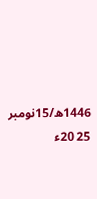1446ھ/15نومبر 25 20ء